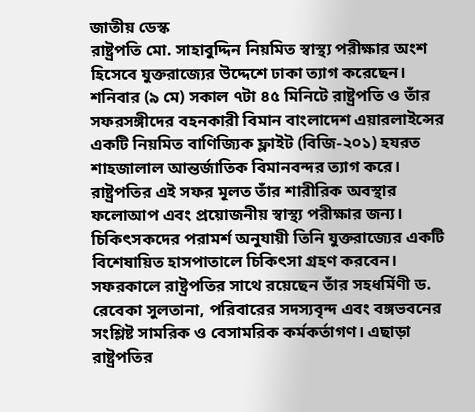জাতীয় ডেস্ক
রাষ্ট্রপতি মো. সাহাবুদ্দিন নিয়মিত স্বাস্থ্য পরীক্ষার অংশ হিসেবে যুক্তরাজ্যের উদ্দেশে ঢাকা ত্যাগ করেছেন। শনিবার (৯ মে) সকাল ৭টা ৪৫ মিনিটে রাষ্ট্রপতি ও তাঁর সফরসঙ্গীদের বহনকারী বিমান বাংলাদেশ এয়ারলাইন্সের একটি নিয়মিত বাণিজ্যিক ফ্লাইট (বিজি-২০১) হযরত শাহজালাল আন্তর্জাতিক বিমানবন্দর ত্যাগ করে।
রাষ্ট্রপতির এই সফর মূলত তাঁর শারীরিক অবস্থার ফলোআপ এবং প্রয়োজনীয় স্বাস্থ্য পরীক্ষার জন্য। চিকিৎসকদের পরামর্শ অনুযায়ী তিনি যুক্তরাজ্যের একটি বিশেষায়িত হাসপাতালে চিকিৎসা গ্রহণ করবেন। সফরকালে রাষ্ট্রপতির সাথে রয়েছেন তাঁর সহধর্মিণী ড. রেবেকা সুলতানা, পরিবারের সদস্যবৃন্দ এবং বঙ্গভবনের সংশ্লিষ্ট সামরিক ও বেসামরিক কর্মকর্তাগণ। এছাড়া রাষ্ট্রপতির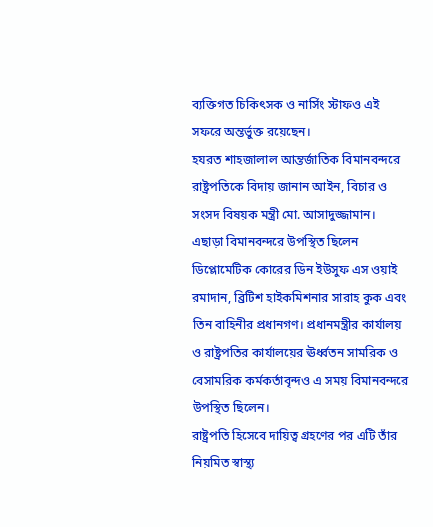ব্যক্তিগত চিকিৎসক ও নার্সিং স্টাফও এই সফরে অন্তর্ভুক্ত রয়েছেন।
হযরত শাহজালাল আন্তর্জাতিক বিমানবন্দরে রাষ্ট্রপতিকে বিদায় জানান আইন, বিচার ও সংসদ বিষয়ক মন্ত্রী মো. আসাদুজ্জামান। এছাড়া বিমানবন্দরে উপস্থিত ছিলেন ডিপ্লোমেটিক কোরের ডিন ইউসুফ এস ওয়াই রমাদান, ব্রিটিশ হাইকমিশনার সারাহ কুক এবং তিন বাহিনীর প্রধানগণ। প্রধানমন্ত্রীর কার্যালয় ও রাষ্ট্রপতির কার্যালয়ের ঊর্ধ্বতন সামরিক ও বেসামরিক কর্মকর্তাবৃন্দও এ সময় বিমানবন্দরে উপস্থিত ছিলেন।
রাষ্ট্রপতি হিসেবে দায়িত্ব গ্রহণের পর এটি তাঁর নিয়মিত স্বাস্থ্য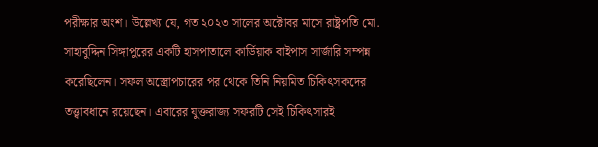পরীক্ষার অংশ। উল্লেখ্য যে, গত ২০২৩ সালের অক্টোবর মাসে রাষ্ট্রপতি মো. সাহাবুদ্দিন সিঙ্গাপুরের একটি হাসপাতালে কার্ডিয়াক বাইপাস সার্জারি সম্পন্ন করেছিলেন। সফল অস্ত্রোপচারের পর থেকে তিনি নিয়মিত চিকিৎসকদের তত্ত্বাবধানে রয়েছেন। এবারের যুক্তরাজ্য সফরটি সেই চিকিৎসারই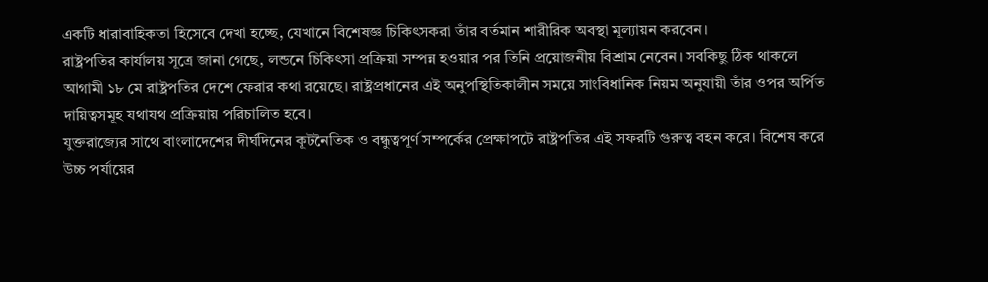একটি ধারাবাহিকতা হিসেবে দেখা হচ্ছে, যেখানে বিশেষজ্ঞ চিকিৎসকরা তাঁর বর্তমান শারীরিক অবস্থা মূল্যায়ন করবেন।
রাষ্ট্রপতির কার্যালয় সূত্রে জানা গেছে, লন্ডনে চিকিৎসা প্রক্রিয়া সম্পন্ন হওয়ার পর তিনি প্রয়োজনীয় বিশ্রাম নেবেন। সবকিছু ঠিক থাকলে আগামী ১৮ মে রাষ্ট্রপতির দেশে ফেরার কথা রয়েছে। রাষ্ট্রপ্রধানের এই অনুপস্থিতিকালীন সময়ে সাংবিধানিক নিয়ম অনুযায়ী তাঁর ওপর অর্পিত দায়িত্বসমূহ যথাযথ প্রক্রিয়ায় পরিচালিত হবে।
যুক্তরাজ্যের সাথে বাংলাদেশের দীর্ঘদিনের কূটনৈতিক ও বন্ধুত্বপূর্ণ সম্পর্কের প্রেক্ষাপটে রাষ্ট্রপতির এই সফরটি গুরুত্ব বহন করে। বিশেষ করে উচ্চ পর্যায়ের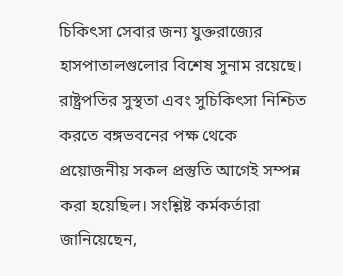চিকিৎসা সেবার জন্য যুক্তরাজ্যের হাসপাতালগুলোর বিশেষ সুনাম রয়েছে। রাষ্ট্রপতির সুস্থতা এবং সুচিকিৎসা নিশ্চিত করতে বঙ্গভবনের পক্ষ থেকে প্রয়োজনীয় সকল প্রস্তুতি আগেই সম্পন্ন করা হয়েছিল। সংশ্লিষ্ট কর্মকর্তারা জানিয়েছেন,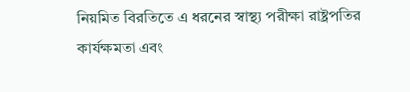নিয়মিত বিরতিতে এ ধরনের স্বাস্থ্য পরীক্ষা রাষ্ট্রপতির কার্যক্ষমতা এবং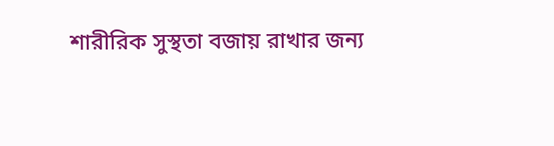শারীরিক সুস্থতা বজায় রাখার জন্য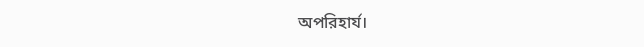অপরিহার্য।